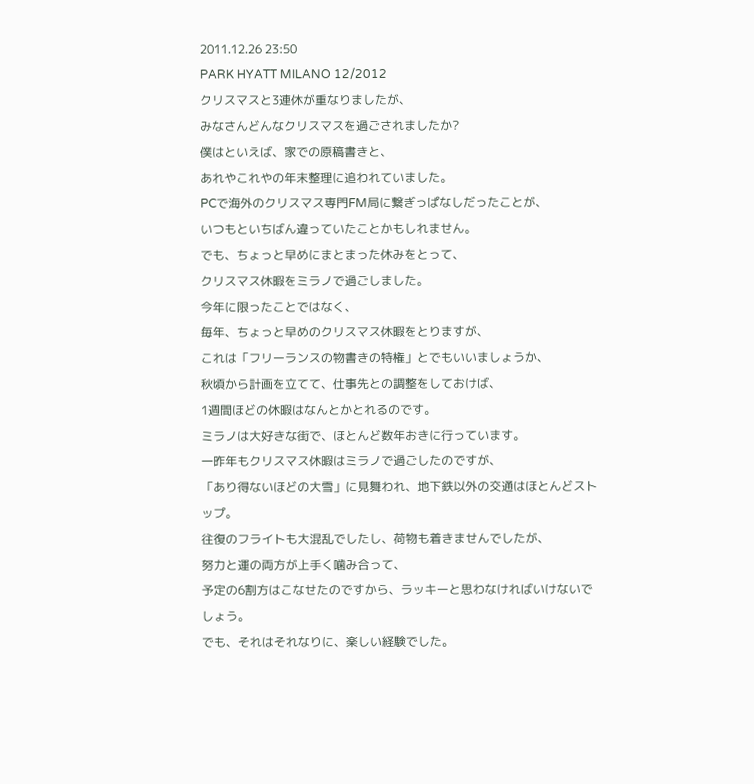2011.12.26 23:50
PARK HYATT MILANO 12/2012
クリスマスと3連休が重なりましたが、
みなさんどんなクリスマスを過ごされましたか?
僕はといえば、家での原稿書きと、
あれやこれやの年末整理に追われていました。
PCで海外のクリスマス専門FM局に繋ぎっぱなしだったことが、
いつもといちばん違っていたことかもしれません。
でも、ちょっと早めにまとまった休みをとって、
クリスマス休暇をミラノで過ごしました。
今年に限ったことではなく、
毎年、ちょっと早めのクリスマス休暇をとりますが、
これは「フリーランスの物書きの特権」とでもいいましょうか、
秋頃から計画を立てて、仕事先との調整をしておけば、
1週間ほどの休暇はなんとかとれるのです。
ミラノは大好きな街で、ほとんど数年おきに行っています。
一昨年もクリスマス休暇はミラノで過ごしたのですが、
「あり得ないほどの大雪」に見舞われ、地下鉄以外の交通はほとんどストップ。
往復のフライトも大混乱でしたし、荷物も着きませんでしたが、
努力と運の両方が上手く噛み合って、
予定の6割方はこなせたのですから、ラッキーと思わなければいけないでしょう。
でも、それはそれなりに、楽しい経験でした。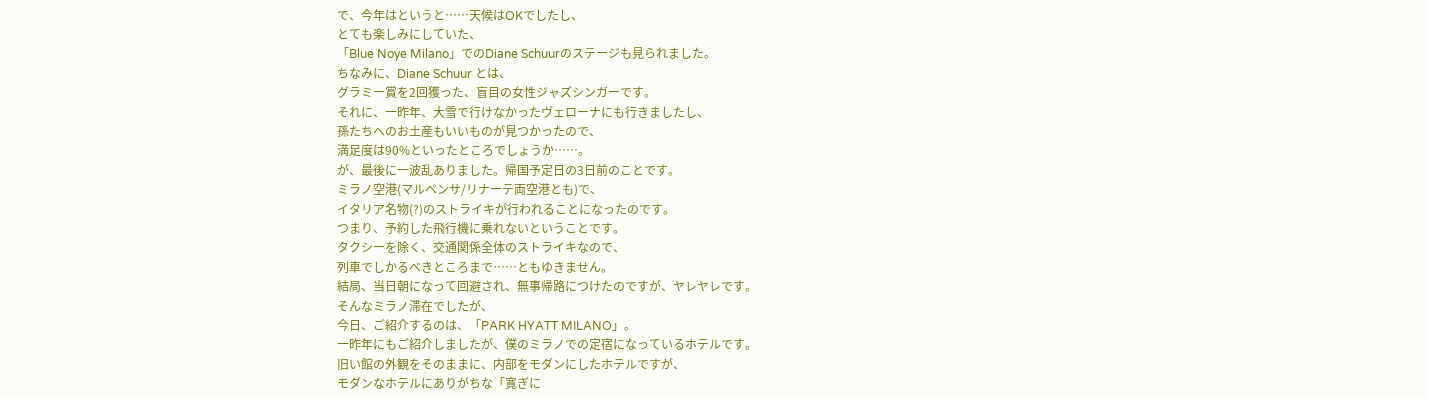で、今年はというと……天候はOKでしたし、
とても楽しみにしていた、
「Blue Noye Milano」でのDiane Schuurのステージも見られました。
ちなみに、Diane Schuur とは、
グラミー賞を2回獲った、盲目の女性ジャズシンガーです。
それに、一昨年、大雪で行けなかったヴェローナにも行きましたし、
孫たちへのお土産もいいものが見つかったので、
満足度は90%といったところでしょうか……。
が、最後に一波乱ありました。帰国予定日の3日前のことです。
ミラノ空港(マルペンサ/リナーテ両空港とも)で、
イタリア名物(?)のストライキが行われることになったのです。
つまり、予約した飛行機に乗れないということです。
タクシーを除く、交通関係全体のストライキなので、
列車でしかるべきところまで……ともゆきません。
結局、当日朝になって回避され、無事帰路につけたのですが、ヤレヤレです。
そんなミラノ滞在でしたが、
今日、ご紹介するのは、「PARK HYATT MILANO」。
一昨年にもご紹介しましたが、僕のミラノでの定宿になっているホテルです。
旧い館の外観をそのままに、内部をモダンにしたホテルですが、
モダンなホテルにありがちな「寛ぎに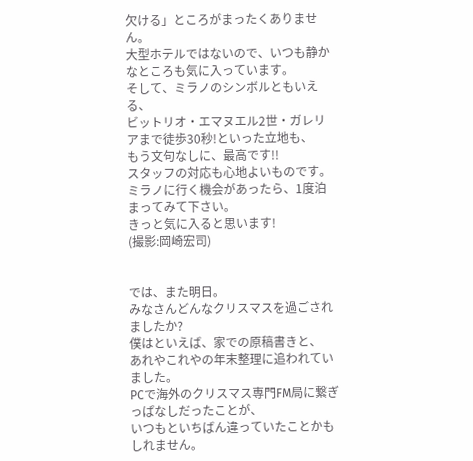欠ける」ところがまったくありません。
大型ホテルではないので、いつも静かなところも気に入っています。
そして、ミラノのシンボルともいえる、
ビットリオ・エマヌエル2世・ガレリアまで徒歩30秒!といった立地も、
もう文句なしに、最高です!!
スタッフの対応も心地よいものです。
ミラノに行く機会があったら、1度泊まってみて下さい。
きっと気に入ると思います!
(撮影:岡崎宏司)


では、また明日。
みなさんどんなクリスマスを過ごされましたか?
僕はといえば、家での原稿書きと、
あれやこれやの年末整理に追われていました。
PCで海外のクリスマス専門FM局に繋ぎっぱなしだったことが、
いつもといちばん違っていたことかもしれません。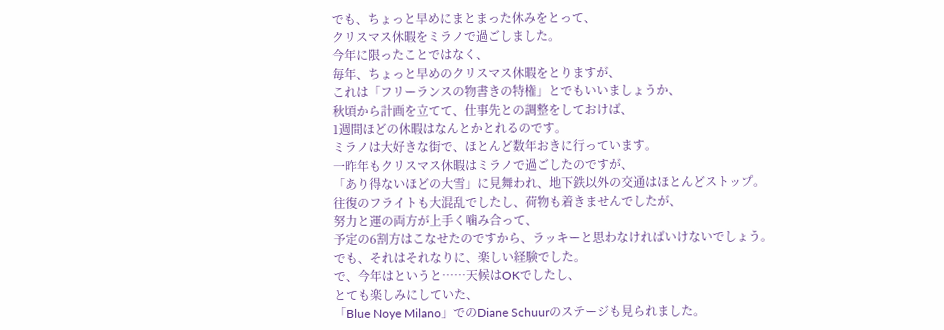でも、ちょっと早めにまとまった休みをとって、
クリスマス休暇をミラノで過ごしました。
今年に限ったことではなく、
毎年、ちょっと早めのクリスマス休暇をとりますが、
これは「フリーランスの物書きの特権」とでもいいましょうか、
秋頃から計画を立てて、仕事先との調整をしておけば、
1週間ほどの休暇はなんとかとれるのです。
ミラノは大好きな街で、ほとんど数年おきに行っています。
一昨年もクリスマス休暇はミラノで過ごしたのですが、
「あり得ないほどの大雪」に見舞われ、地下鉄以外の交通はほとんどストップ。
往復のフライトも大混乱でしたし、荷物も着きませんでしたが、
努力と運の両方が上手く噛み合って、
予定の6割方はこなせたのですから、ラッキーと思わなければいけないでしょう。
でも、それはそれなりに、楽しい経験でした。
で、今年はというと……天候はOKでしたし、
とても楽しみにしていた、
「Blue Noye Milano」でのDiane Schuurのステージも見られました。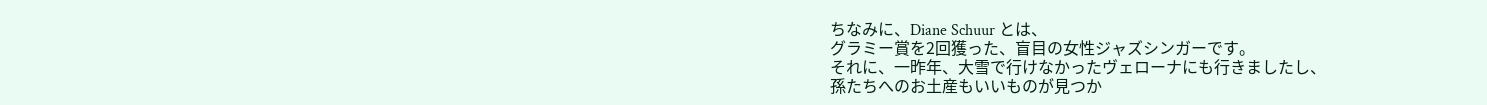ちなみに、Diane Schuur とは、
グラミー賞を2回獲った、盲目の女性ジャズシンガーです。
それに、一昨年、大雪で行けなかったヴェローナにも行きましたし、
孫たちへのお土産もいいものが見つか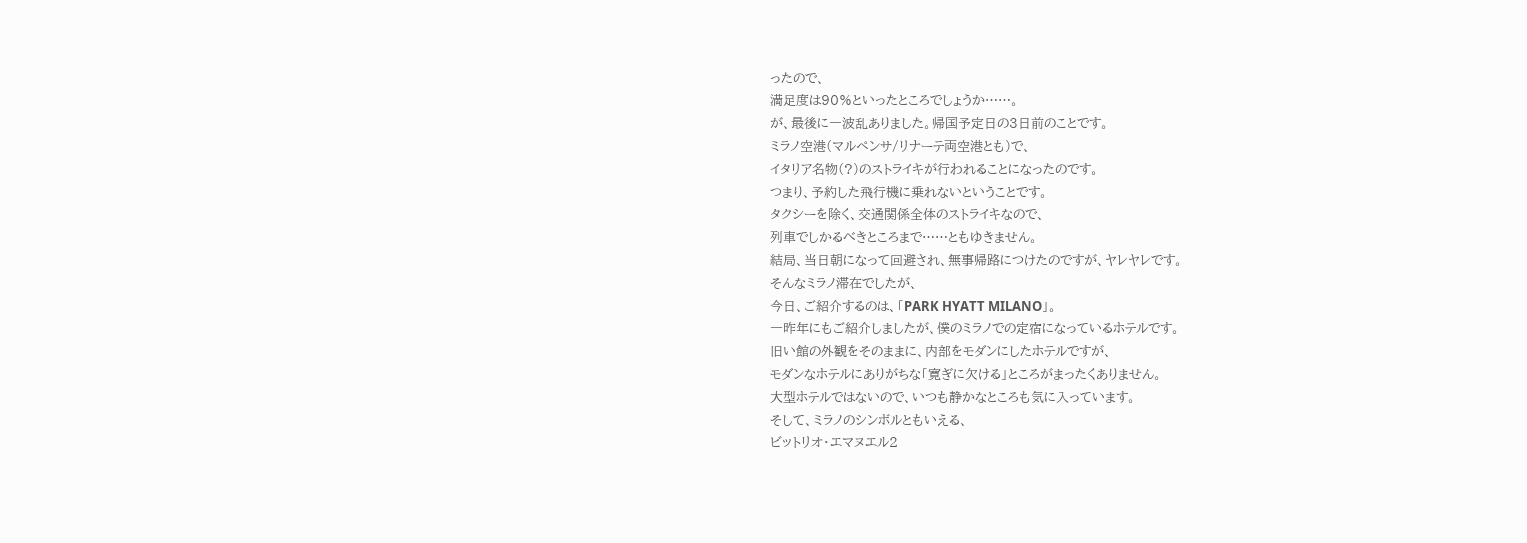ったので、
満足度は90%といったところでしょうか……。
が、最後に一波乱ありました。帰国予定日の3日前のことです。
ミラノ空港(マルペンサ/リナーテ両空港とも)で、
イタリア名物(?)のストライキが行われることになったのです。
つまり、予約した飛行機に乗れないということです。
タクシーを除く、交通関係全体のストライキなので、
列車でしかるべきところまで……ともゆきません。
結局、当日朝になって回避され、無事帰路につけたのですが、ヤレヤレです。
そんなミラノ滞在でしたが、
今日、ご紹介するのは、「PARK HYATT MILANO」。
一昨年にもご紹介しましたが、僕のミラノでの定宿になっているホテルです。
旧い館の外観をそのままに、内部をモダンにしたホテルですが、
モダンなホテルにありがちな「寛ぎに欠ける」ところがまったくありません。
大型ホテルではないので、いつも静かなところも気に入っています。
そして、ミラノのシンボルともいえる、
ビットリオ・エマヌエル2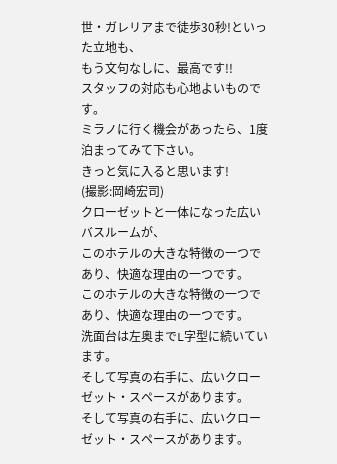世・ガレリアまで徒歩30秒!といった立地も、
もう文句なしに、最高です!!
スタッフの対応も心地よいものです。
ミラノに行く機会があったら、1度泊まってみて下さい。
きっと気に入ると思います!
(撮影:岡崎宏司)
クローゼットと一体になった広いバスルームが、
このホテルの大きな特徴の一つであり、快適な理由の一つです。
このホテルの大きな特徴の一つであり、快適な理由の一つです。
洗面台は左奥までL字型に続いています。
そして写真の右手に、広いクローゼット・スペースがあります。
そして写真の右手に、広いクローゼット・スペースがあります。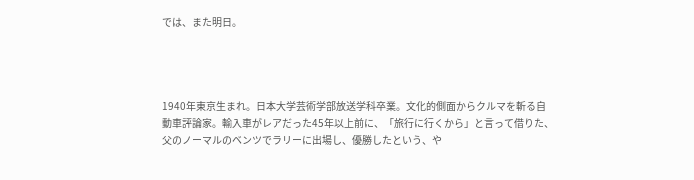では、また明日。




1940年東京生まれ。日本大学芸術学部放送学科卒業。文化的側面からクルマを斬る自動車評論家。輸入車がレアだった45年以上前に、「旅行に行くから」と言って借りた、父のノーマルのベンツでラリーに出場し、優勝したという、や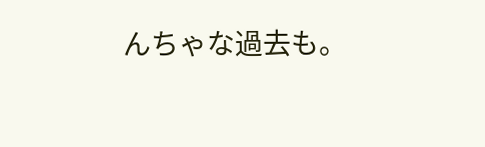んちゃな過去も。